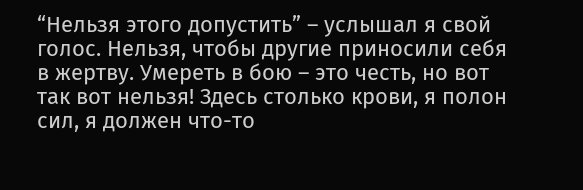“Нельзя этого допустить” – услышал я свой голос. Нельзя, чтобы другие приносили себя в жертву. Умереть в бою – это честь, но вот так вот нельзя! Здесь столько крови, я полон сил, я должен что-то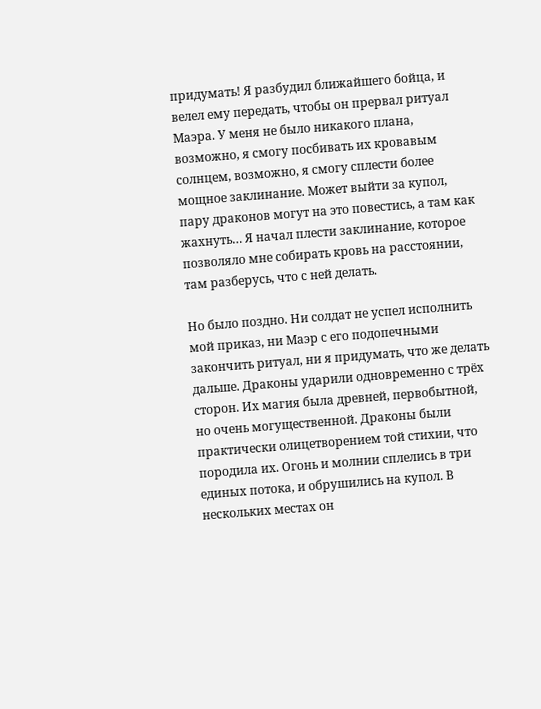придумать! Я разбудил ближайшего бойца, и велел ему передать, чтобы он прервал ритуал Маэра. У меня не было никакого плана, возможно, я смогу посбивать их кровавым солнцем, возможно, я смогу сплести более мощное заклинание. Может выйти за купол, пару драконов могут на это повестись, а там как жахнуть… Я начал плести заклинание, которое позволяло мне собирать кровь на расстоянии, там разберусь, что с ней делать.

Но было поздно. Ни солдат не успел исполнить мой приказ, ни Маэр с его подопечными закончить ритуал, ни я придумать, что же делать дальше. Драконы ударили одновременно с трёх сторон. Их магия была древней, первобытной, но очень могущественной. Драконы были практически олицетворением той стихии, что породила их. Огонь и молнии сплелись в три единых потока, и обрушились на купол. В нескольких местах он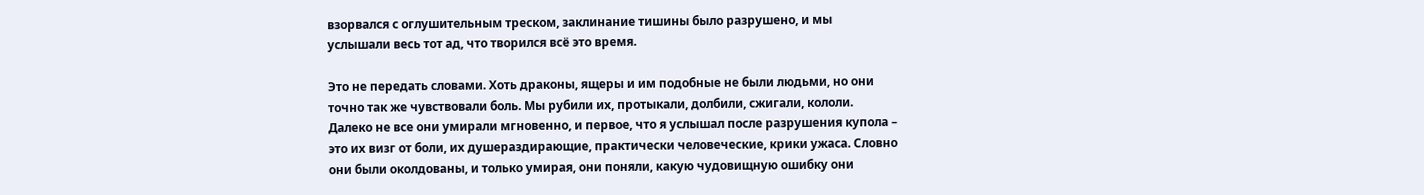взорвался с оглушительным треском, заклинание тишины было разрушено, и мы услышали весь тот ад, что творился всё это время.

Это не передать словами. Хоть драконы, ящеры и им подобные не были людьми, но они точно так же чувствовали боль. Мы рубили их, протыкали, долбили, сжигали, кололи. Далеко не все они умирали мгновенно, и первое, что я услышал после разрушения купола – это их визг от боли, их душераздирающие, практически человеческие, крики ужаса. Словно они были околдованы, и только умирая, они поняли, какую чудовищную ошибку они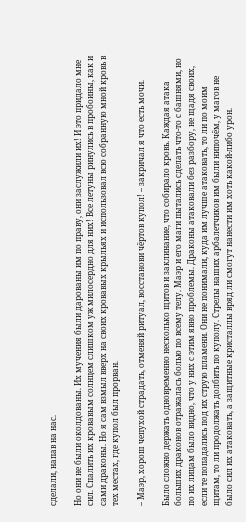сделали, напав на нас.

Но они не были околдованы. Их мучения были дарованы им по праву, они заслужили их! И это придало мне сил. Спалить их кровавым солнцем слишком уж милосердно для них! Все летуны ринулись в пробоины, как и сами драконы. Но я сам взмыл вверх на своих кровавых крыльях и использовал всю собранную мной кровь в тех местах, где купол был прорван.

– Маэр, хорош чепухой страдать, отменяй ритуал, восстанови чёртов купол! – закричал я что есть мочи.

Было сложно держать одновременно несколько щитов и заклинание, что собирало кровь. Каждая атака больших драконов отражалась болью по всему телу. Маэр и его маги пытались сделать что-то с башнями, но по их лицам было видно, что у них с этим явно проблемы. Драконы атаковали без разбору, не щадя своих, если те попадались под их струю пламени. Они не понимали, куда им лучше атаковать, то ли по моим щитам, то ли продолжать долбить по куполу. Стрелы наших арбалетчиков им были нипочём, у магов не было сил их атаковать, а защитные кристаллы вряд ли смогут нанести им хоть какой-либо урон.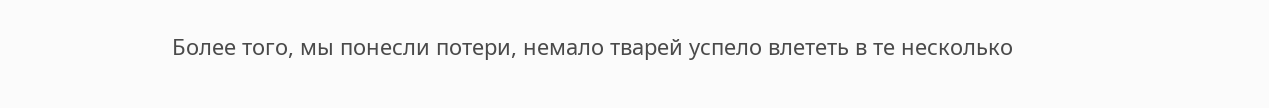Более того, мы понесли потери, немало тварей успело влететь в те несколько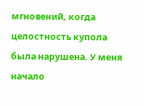мгновений, когда целостность купола была нарушена. У меня начало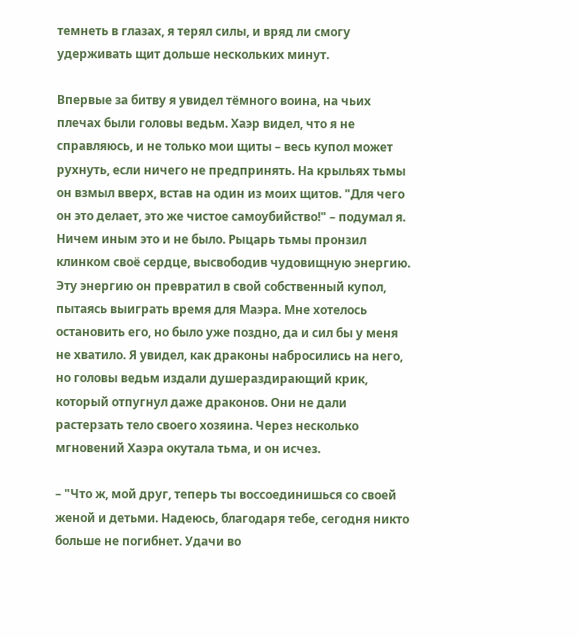темнеть в глазах, я терял силы, и вряд ли смогу удерживать щит дольше нескольких минут.

Впервые за битву я увидел тёмного воина, на чьих плечах были головы ведьм. Хаэр видел, что я не справляюсь, и не только мои щиты – весь купол может рухнуть, если ничего не предпринять. На крыльях тьмы он взмыл вверх, встав на один из моих щитов. "Для чего он это делает, это же чистое самоубийство!" – подумал я. Ничем иным это и не было. Рыцарь тьмы пронзил клинком своё сердце, высвободив чудовищную энергию. Эту энергию он превратил в свой собственный купол, пытаясь выиграть время для Маэра. Мне хотелось остановить его, но было уже поздно, да и сил бы у меня не хватило. Я увидел, как драконы набросились на него, но головы ведьм издали душераздирающий крик, который отпугнул даже драконов. Они не дали растерзать тело своего хозяина. Через несколько мгновений Хаэра окутала тьма, и он исчез.

– "Что ж, мой друг, теперь ты воссоединишься со своей женой и детьми. Надеюсь, благодаря тебе, сегодня никто больше не погибнет. Удачи во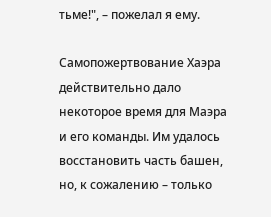тьме!", – пожелал я ему.

Самопожертвование Хаэра действительно дало некоторое время для Маэра и его команды. Им удалось восстановить часть башен, но, к сожалению – только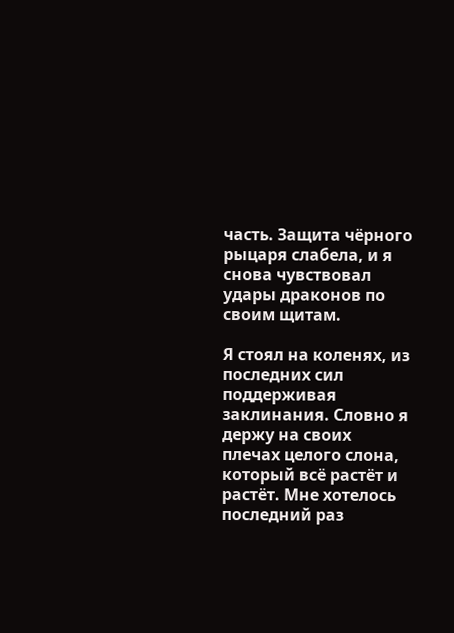часть. Защита чёрного рыцаря слабела, и я снова чувствовал удары драконов по своим щитам.

Я стоял на коленях, из последних сил поддерживая заклинания. Словно я держу на своих плечах целого слона, который всё растёт и растёт. Мне хотелось последний раз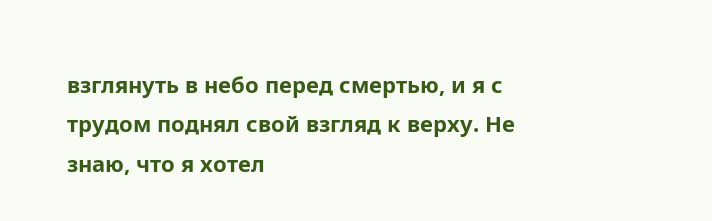взглянуть в небо перед смертью, и я с трудом поднял свой взгляд к верху. Не знаю, что я хотел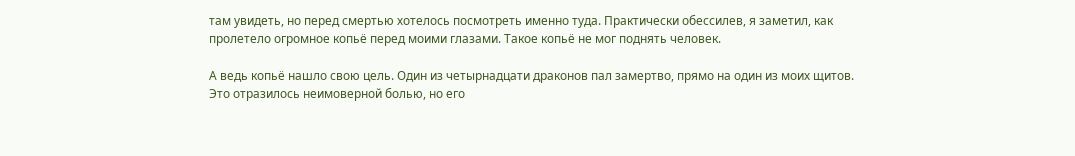там увидеть, но перед смертью хотелось посмотреть именно туда. Практически обессилев, я заметил, как пролетело огромное копьё перед моими глазами. Такое копьё не мог поднять человек.

А ведь копьё нашло свою цель. Один из четырнадцати драконов пал замертво, прямо на один из моих щитов. Это отразилось неимоверной болью, но его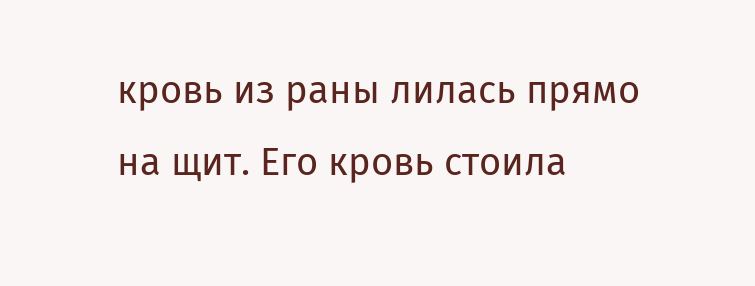кровь из раны лилась прямо на щит. Его кровь стоила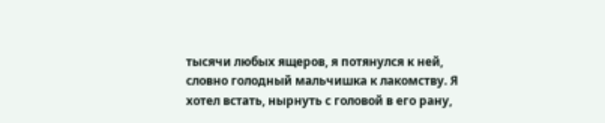тысячи любых ящеров, я потянулся к ней, словно голодный мальчишка к лакомству. Я хотел встать, нырнуть с головой в его рану,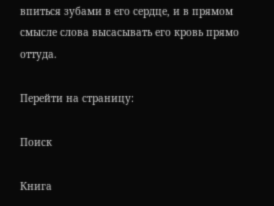впиться зубами в его сердце, и в прямом смысле слова высасывать его кровь прямо оттуда.

Перейти на страницу:

Поиск

Книга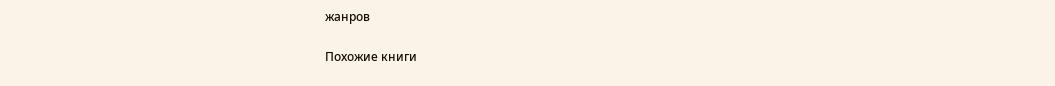жанров

Похожие книги